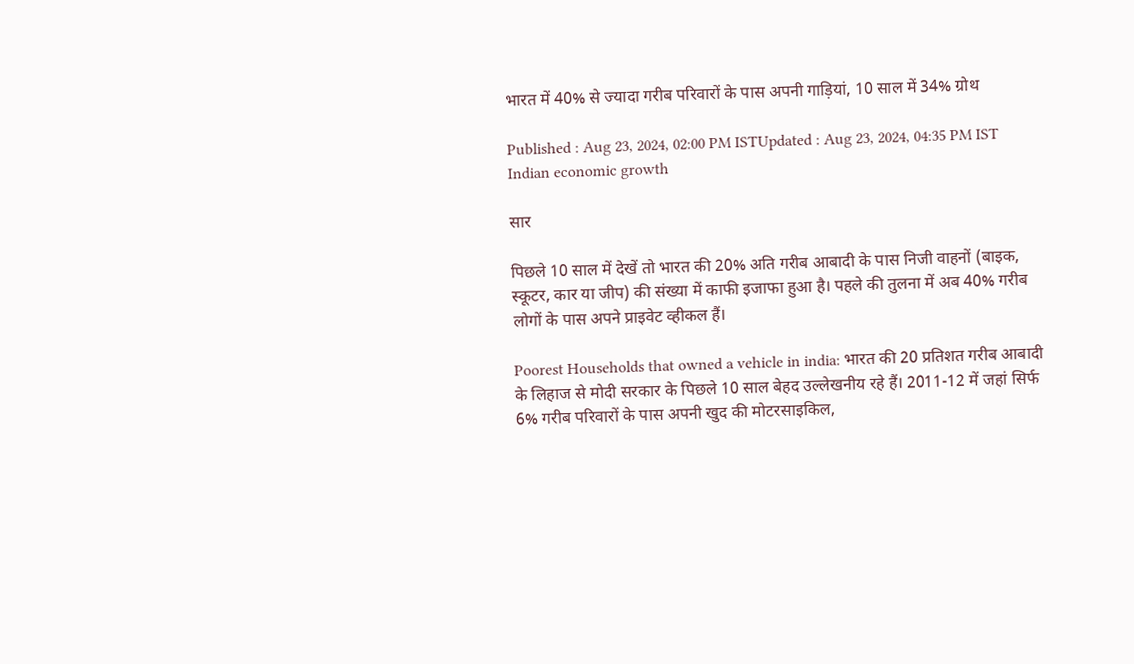भारत में 40% से ज्यादा गरीब परिवारों के पास अपनी गाड़ियां, 10 साल में 34% ग्रोथ

Published : Aug 23, 2024, 02:00 PM ISTUpdated : Aug 23, 2024, 04:35 PM IST
Indian economic growth

सार

पिछले 10 साल में देखें तो भारत की 20% अति गरीब आबादी के पास निजी वाहनों (बाइक, स्कूटर, कार या जीप) की संख्या में काफी इजाफा हुआ है। पहले की तुलना में अब 40% गरीब लोगों के पास अपने प्राइवेट व्हीकल हैं।

Poorest Households that owned a vehicle in india: भारत की 20 प्रतिशत गरीब आबादी के लिहाज से मोदी सरकार के पिछले 10 साल बेहद उल्लेखनीय रहे हैं। 2011-12 में जहां सिर्फ 6% गरीब परिवारों के पास अपनी खुद की मोटरसाइकिल,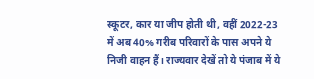स्कूटर, कार या जीप होती थी, वहीं 2022-23 में अब 40% गरीब परिवारों के पास अपने ये निजी वाहन हैं। राज्यवार देखें तो ये पंजाब में ये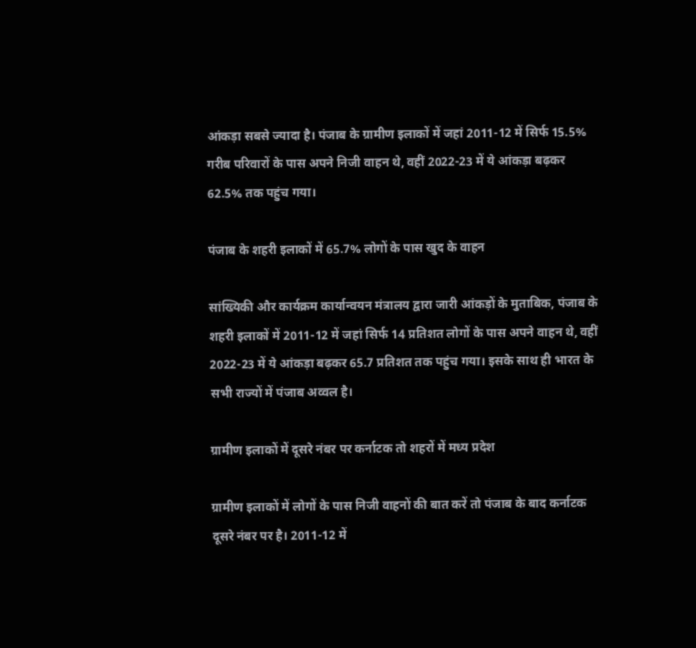आंकड़ा सबसे ज्यादा है। पंजाब के ग्रामीण इलाकों में जहां 2011-12 में सिर्फ 15.5% गरीब परिवारों के पास अपने निजी वाहन थे, वहीं 2022-23 में ये आंकड़ा बढ़कर 62.5% तक पहुंच गया।

पंजाब के शहरी इलाकों में 65.7% लोगों के पास खुद के वाहन

सांख्यिकी और कार्यक्रम कार्यान्वयन मंत्रालय द्वारा जारी आंकड़ों के मुताबिक, पंजाब के शहरी इलाकों में 2011-12 में जहां सिर्फ 14 प्रतिशत लोगों के पास अपने वाहन थे, वहीं 2022-23 में ये आंकड़ा बढ़कर 65.7 प्रतिशत तक पहुंच गया। इसके साथ ही भारत के सभी राज्यों में पंजाब अव्वल है।

ग्रामीण इलाकों में दूसरे नंबर पर कर्नाटक तो शहरों में मध्य प्रदेश

ग्रामीण इलाकों में लोगों के पास निजी वाहनों की बात करें तो पंजाब के बाद कर्नाटक दूसरे नंबर पर है। 2011-12 में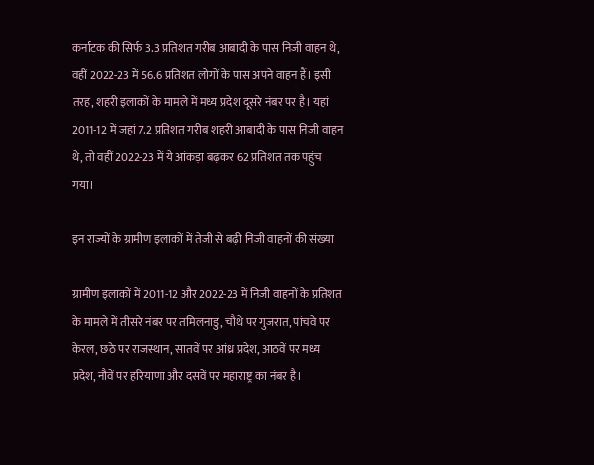कर्नाटक की सिर्फ 3.3 प्रतिशत गरीब आबादी के पास निजी वाहन थे, वहीं 2022-23 में 56.6 प्रतिशत लोगों के पास अपने वाहन हैं। इसी तरह, शहरी इलाकों के मामले में मध्य प्रदेश दूसरे नंबर पर है। यहां 2011-12 में जहां 7.2 प्रतिशत गरीब शहरी आबादी के पास निजी वाहन थे, तो वहीं 2022-23 में ये आंकड़ा बढ़कर 62 प्रतिशत तक पहुंच गया।

इन राज्यों के ग्रामीण इलाकों में तेजी से बढ़ी निजी वाहनों की संख्या

ग्रामीण इलाकों में 2011-12 और 2022-23 में निजी वाहनों के प्रतिशत के मामले में तीसरे नंबर पर तमिलनाडु, चौथे पर गुजरात, पांचवे पर केरल, छठे पर राजस्थान, सातवें पर आंध्र प्रदेश, आठवें पर मध्य प्रदेश, नौवें पर हरियाणा और दसवें पर महाराष्ट्र का नंबर है।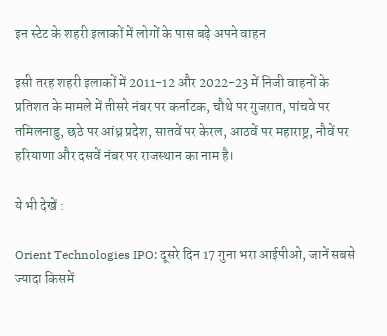इन स्टेट के शहरी इलाकों में लोगों के पास बढ़े अपने वाहन

इसी तरह शहरी इलाकों में 2011-12 और 2022-23 में निजी वाहनों के प्रतिशत के मामले में तीसरे नंबर पर कर्नाटक, चौथे पर गुजरात, पांचवे पर तमिलनाडु, छठे पर आंध्र प्रदेश, सातवें पर केरल, आठवें पर महाराष्ट्र, नौवें पर हरियाणा और दसवें नंबर पर राजस्थान का नाम है।

ये भी देखें :

Orient Technologies IPO: दूसरे दिन 17 गुना भरा आईपीओ, जानें सबसे ज्यादा किसमें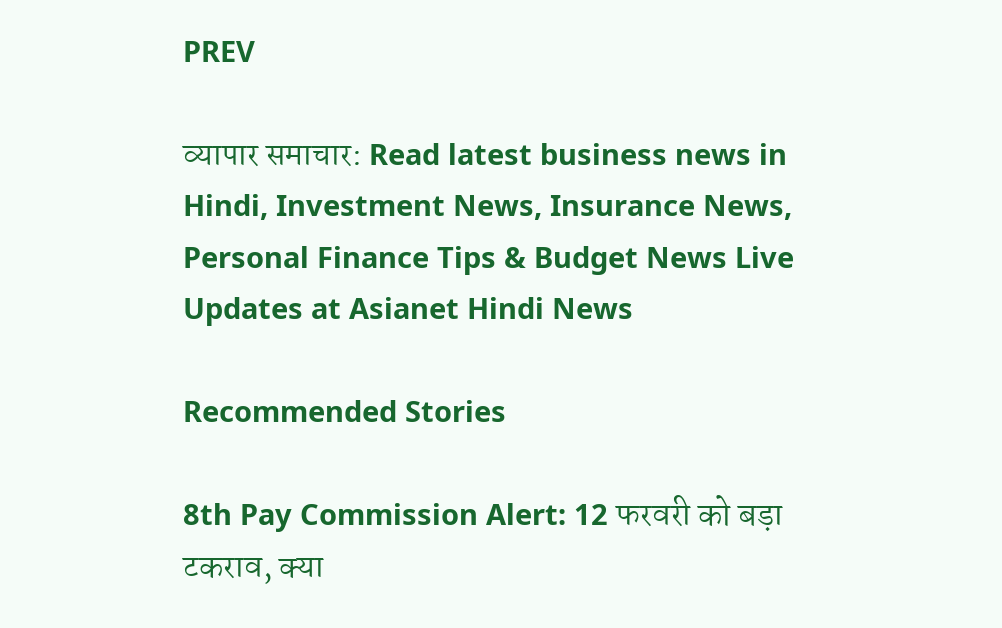PREV

व्यापार समाचार: Read latest business news in Hindi, Investment News, Insurance News, Personal Finance Tips & Budget News Live Updates at Asianet Hindi News

Recommended Stories

8th Pay Commission Alert: 12 फरवरी को बड़ा टकराव, क्या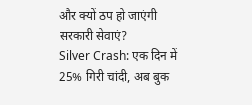और क्यों ठप हो जाएंगी सरकारी सेवाएं?
Silver Crash: एक दिन में 25% गिरी चांदी, अब बुक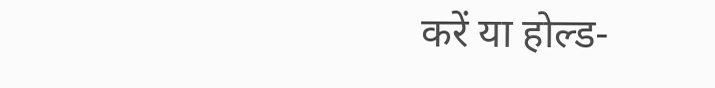करें या होल्ड-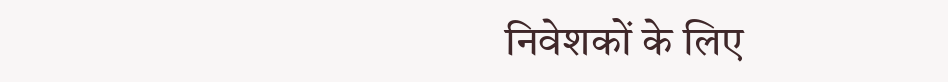निवेशकों के लिए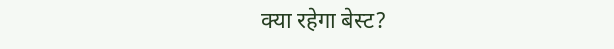क्या रहेगा बेस्ट?